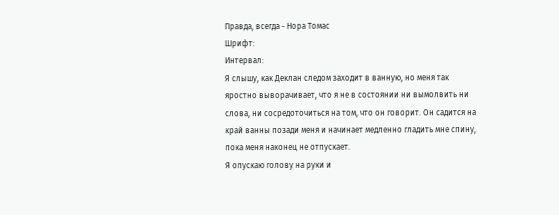Правда, всегда - Нора Томас
Шрифт:
Интервал:
Я слышу, как Деклан следом заходит в ванную, но меня так яростно выворачивает, что я не в состоянии ни вымолвить ни слова, ни сосредоточиться на том, что он говорит. Он садится на край ванны позади меня и начинает медленно гладить мне спину, пока меня наконец не отпускает.
Я опускаю голову на руки и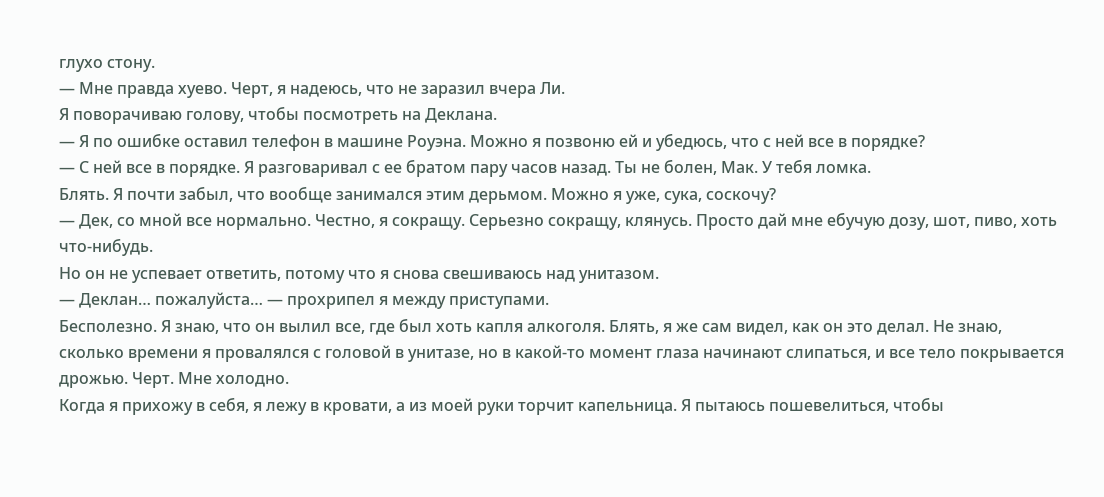глухо стону.
— Мне правда хуево. Черт, я надеюсь, что не заразил вчера Ли.
Я поворачиваю голову, чтобы посмотреть на Деклана.
— Я по ошибке оставил телефон в машине Роуэна. Можно я позвоню ей и убедюсь, что с ней все в порядке?
— С ней все в порядке. Я разговаривал с ее братом пару часов назад. Ты не болен, Мак. У тебя ломка.
Блять. Я почти забыл, что вообще занимался этим дерьмом. Можно я уже, сука, соскочу?
— Дек, со мной все нормально. Честно, я сокращу. Серьезно сокращу, клянусь. Просто дай мне ебучую дозу, шот, пиво, хоть что-нибудь.
Но он не успевает ответить, потому что я снова свешиваюсь над унитазом.
— Деклан… пожалуйста… — прохрипел я между приступами.
Бесполезно. Я знаю, что он вылил все, где был хоть капля алкоголя. Блять, я же сам видел, как он это делал. Не знаю, сколько времени я провалялся с головой в унитазе, но в какой-то момент глаза начинают слипаться, и все тело покрывается дрожью. Черт. Мне холодно.
Когда я прихожу в себя, я лежу в кровати, а из моей руки торчит капельница. Я пытаюсь пошевелиться, чтобы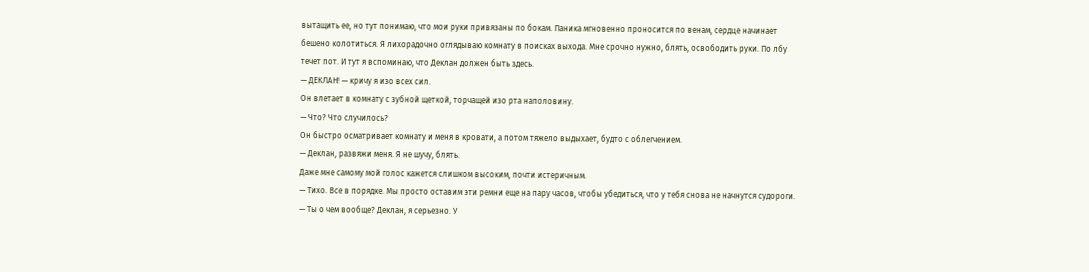вытащить ее, но тут понимаю, что мои руки привязаны по бокам. Паника мгновенно проносится по венам, сердце начинает бешено колотиться. Я лихорадочно оглядываю комнату в поисках выхода. Мне срочно нужно, блять, освободить руки. По лбу течет пот. И тут я вспоминаю, что Деклан должен быть здесь.
— ДЕКЛАН! — кричу я изо всех сил.
Он влетает в комнату с зубной щеткой, торчащей изо рта наполовину.
— Что? Что случилось?
Он быстро осматривает комнату и меня в кровати, а потом тяжело выдыхает, будто с облегчением.
— Деклан, развяжи меня. Я не шучу, блять.
Даже мне самому мой голос кажется слишком высоким, почти истеричным.
— Тихо. Все в порядке. Мы просто оставим эти ремни еще на пару часов, чтобы убедиться, что у тебя снова не начнутся судороги.
— Ты о чем вообще? Деклан, я серьезно. У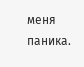меня паника.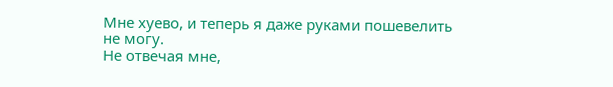Мне хуево, и теперь я даже руками пошевелить не могу.
Не отвечая мне,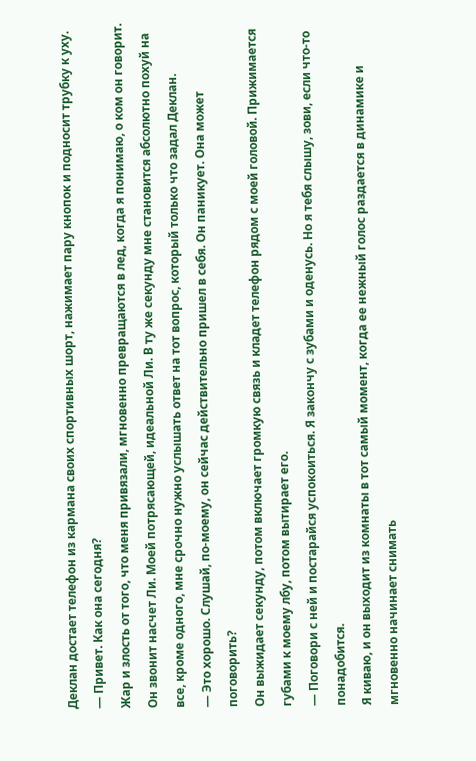Деклан достает телефон из кармана своих спортивных шорт, нажимает пару кнопок и подносит трубку к уху.
— Привет. Как она сегодня?
Жар и злость от того, что меня привязали, мгновенно превращаются в лед, когда я понимаю, о ком он говорит. Он звонит насчет Ли. Моей потрясающей, идеальной Ли. В ту же секунду мне становится абсолютно похуй на все, кроме одного, мне срочно нужно услышать ответ на тот вопрос, который только что задал Деклан.
— Это хорошо. Слушай, по-моему, он сейчас действительно пришел в себя. Он паникует. Она может поговорить?
Он выжидает секунду, потом включает громкую связь и кладет телефон рядом с моей головой. Прижимается губами к моему лбу, потом вытирает его.
— Поговори с ней и постарайся успокоиться. Я закончу с зубами и оденусь. Но я тебя слышу, зови, если что-то понадобится.
Я киваю, и он выходит из комнаты в тот самый момент, когда ее нежный голос раздается в динамике и мгновенно начинает снимать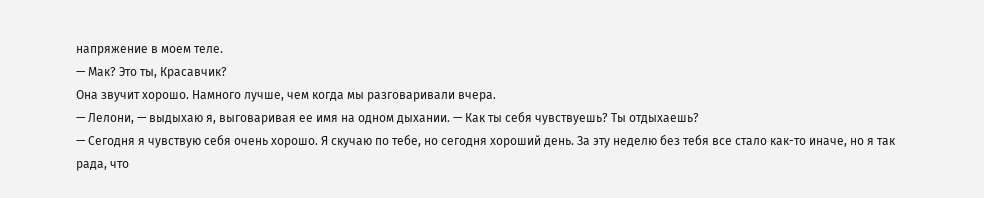напряжение в моем теле.
— Мак? Это ты, Красавчик?
Она звучит хорошо. Намного лучше, чем когда мы разговаривали вчера.
— Лелони, — выдыхаю я, выговаривая ее имя на одном дыхании. — Как ты себя чувствуешь? Ты отдыхаешь?
— Сегодня я чувствую себя очень хорошо. Я скучаю по тебе, но сегодня хороший день. За эту неделю без тебя все стало как-то иначе, но я так рада, что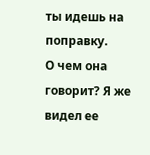ты идешь на поправку.
О чем она говорит? Я же видел ее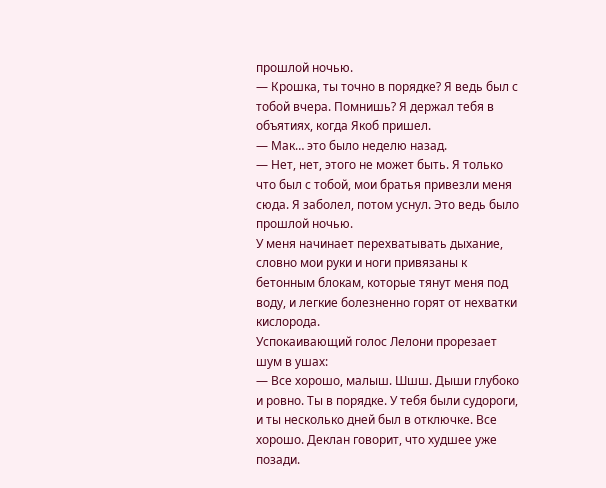прошлой ночью.
— Крошка, ты точно в порядке? Я ведь был с тобой вчера. Помнишь? Я держал тебя в объятиях, когда Якоб пришел.
— Мак… это было неделю назад.
— Нет, нет, этого не может быть. Я только что был с тобой, мои братья привезли меня сюда. Я заболел, потом уснул. Это ведь было прошлой ночью.
У меня начинает перехватывать дыхание, словно мои руки и ноги привязаны к бетонным блокам, которые тянут меня под воду, и легкие болезненно горят от нехватки кислорода.
Успокаивающий голос Лелони прорезает шум в ушах:
— Все хорошо, малыш. Шшш. Дыши глубоко и ровно. Ты в порядке. У тебя были судороги, и ты несколько дней был в отключке. Все хорошо. Деклан говорит, что худшее уже позади.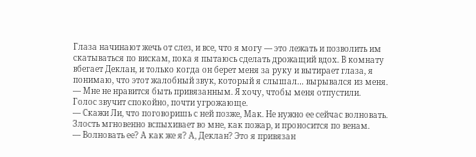Глаза начинают жечь от слез, и все, что я могу — это лежать и позволить им скатываться по вискам, пока я пытаюсь сделать дрожащий вдох. В комнату вбегает Деклан, и только когда он берет меня за руку и вытирает глаза, я понимаю, что этот жалобный звук, который я слышал… вырывался из меня.
— Мне не нравится быть привязанным. Я хочу, чтобы меня отпустили.
Голос звучит спокойно, почти угрожающе.
— Скажи Ли, что поговоришь с ней позже, Мак. Не нужно ее сейчас волновать.
Злость мгновенно вспыхивает во мне, как пожар, и проносится по венам.
— Волновать ее? А как же я? А, Деклан? Это я привязан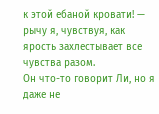к этой ебаной кровати! — рычу я, чувствуя, как ярость захлестывает все чувства разом.
Он что-то говорит Ли, но я даже не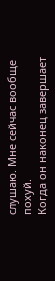слушаю. Мне сейчас вообще похуй.
Когда он наконец завершает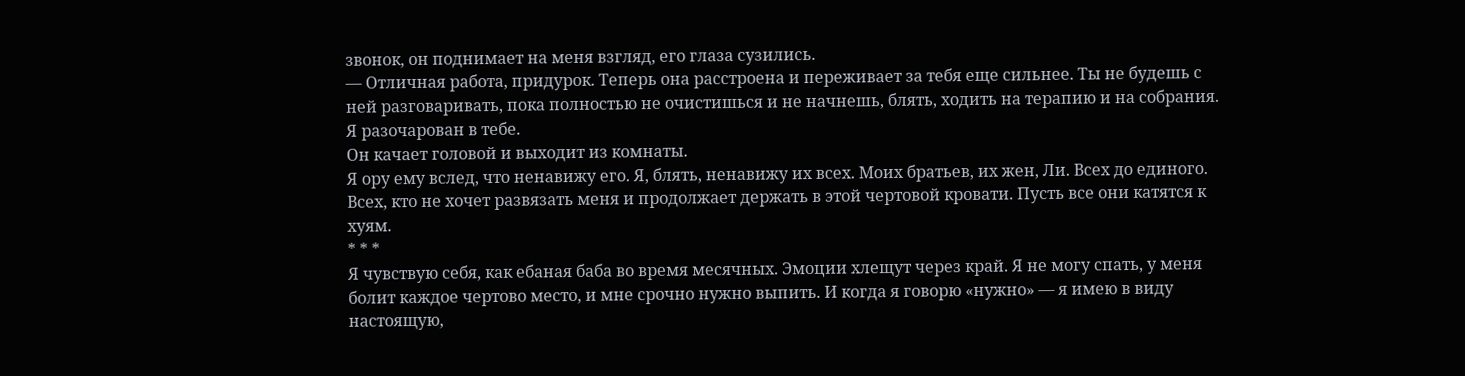звонок, он поднимает на меня взгляд, его глаза сузились.
— Отличная работа, придурок. Теперь она расстроена и переживает за тебя еще сильнее. Ты не будешь с ней разговаривать, пока полностью не очистишься и не начнешь, блять, ходить на терапию и на собрания. Я разочарован в тебе.
Он качает головой и выходит из комнаты.
Я ору ему вслед, что ненавижу его. Я, блять, ненавижу их всех. Моих братьев, их жен, Ли. Всех до единого. Всех, кто не хочет развязать меня и продолжает держать в этой чертовой кровати. Пусть все они катятся к хуям.
* * *
Я чувствую себя, как ебаная баба во время месячных. Эмоции хлещут через край. Я не могу спать, у меня болит каждое чертово место, и мне срочно нужно выпить. И когда я говорю «нужно» — я имею в виду настоящую,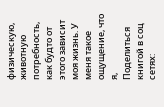физическую, животную потребность, как будто от этого зависит моя жизнь. У меня такое ощущение, что я,
Поделиться книгой в соц сетях: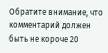Обратите внимание, что комментарий должен быть не короче 20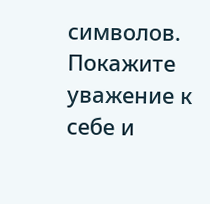символов. Покажите уважение к себе и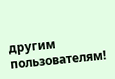другим пользователям!